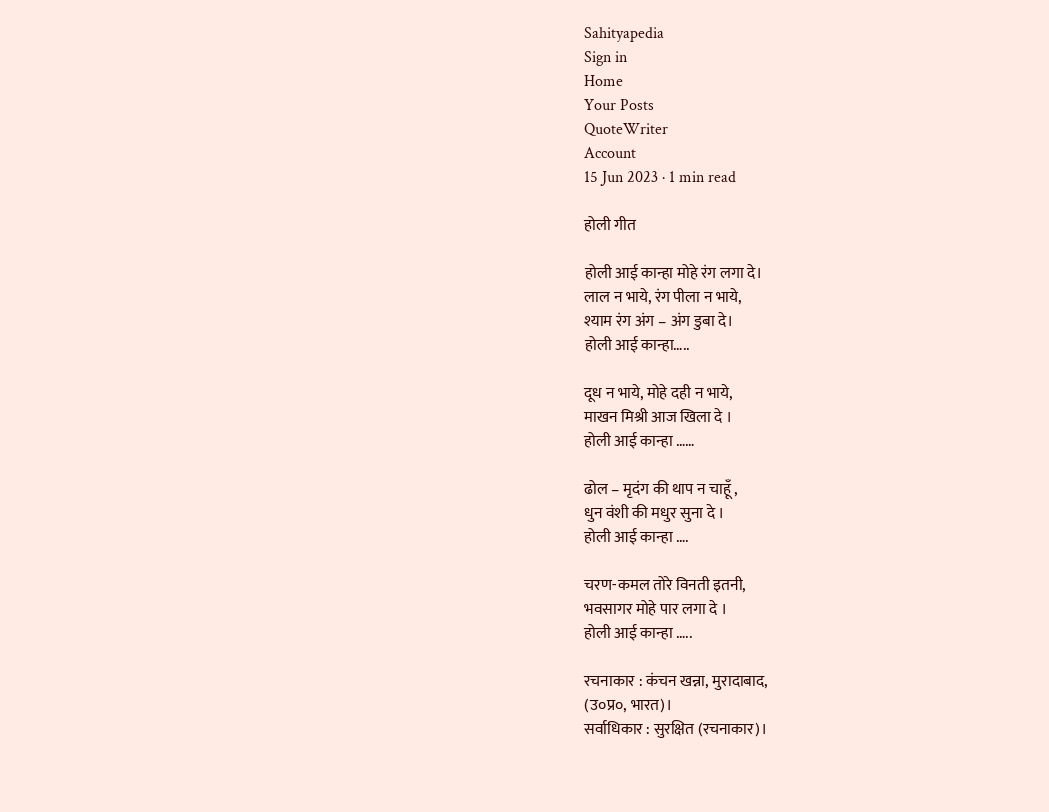Sahityapedia
Sign in
Home
Your Posts
QuoteWriter
Account
15 Jun 2023 · 1 min read

होली गीत

होली आई कान्हा मोहे रंग लगा दे।
लाल न भाये, रंग पीला न भाये,
श्याम रंग अंग – अंग डुबा दे।
होली आई कान्हा…..

दूध न भाये, मोहे दही न भाये,
माखन मिश्री आज खिला दे ।
होली आई कान्हा ……

ढोल – मृदंग की थाप न चाहूँ ,
धुन वंशी की मधुर सुना दे ।
होली आई कान्हा ….

चरण-कमल तोरे विनती इतनी,
भवसागर मोहे पार लगा दे ।
होली आई कान्हा …..

रचनाकार : कंचन खन्ना, मुरादाबाद,
(उ०प्र०, भारत)।
सर्वाधिकार : सुरक्षित (रचनाकार)।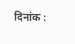दिनांक :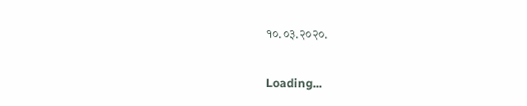१०.०३.२०२०.

Loading...